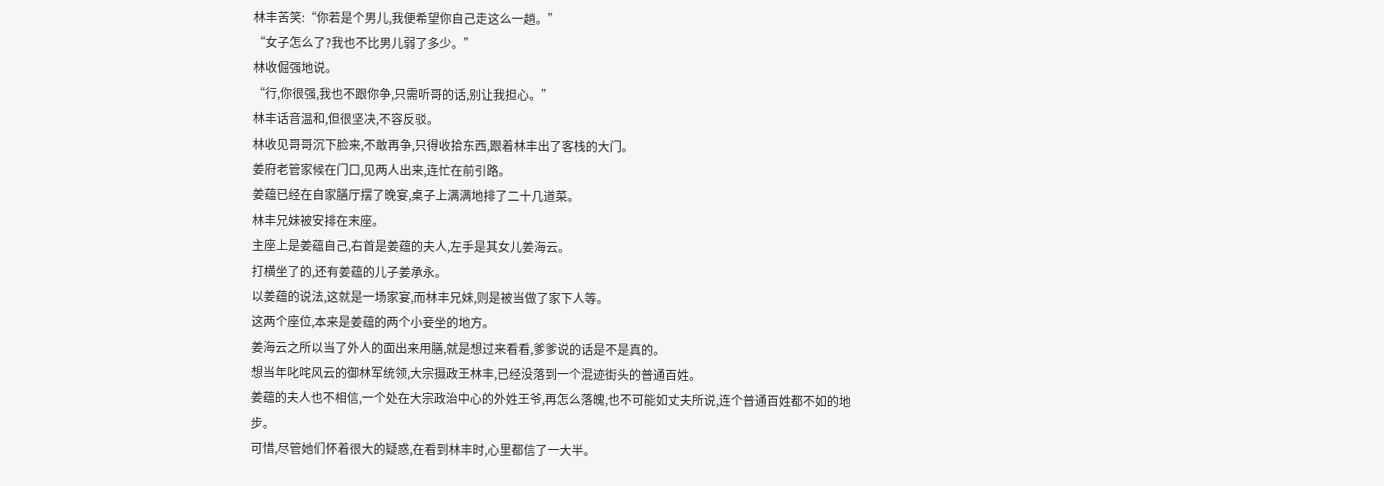林丰苦笑:“你若是个男儿,我便希望你自己走这么一趟。”
“女子怎么了?我也不比男儿弱了多少。”
林收倔强地说。
“行,你很强,我也不跟你争,只需听哥的话,别让我担心。”
林丰话音温和,但很坚决,不容反驳。
林收见哥哥沉下脸来,不敢再争,只得收拾东西,跟着林丰出了客栈的大门。
姜府老管家候在门口,见两人出来,连忙在前引路。
姜蕴已经在自家膳厅摆了晚宴,桌子上满满地排了二十几道菜。
林丰兄妹被安排在末座。
主座上是姜蕴自己,右首是姜蕴的夫人,左手是其女儿姜海云。
打横坐了的,还有姜蕴的儿子姜承永。
以姜蕴的说法,这就是一场家宴,而林丰兄妹,则是被当做了家下人等。
这两个座位,本来是姜蕴的两个小妾坐的地方。
姜海云之所以当了外人的面出来用膳,就是想过来看看,爹爹说的话是不是真的。
想当年叱咤风云的御林军统领,大宗摄政王林丰,已经没落到一个混迹街头的普通百姓。
姜蕴的夫人也不相信,一个处在大宗政治中心的外姓王爷,再怎么落魄,也不可能如丈夫所说,连个普通百姓都不如的地步。
可惜,尽管她们怀着很大的疑惑,在看到林丰时,心里都信了一大半。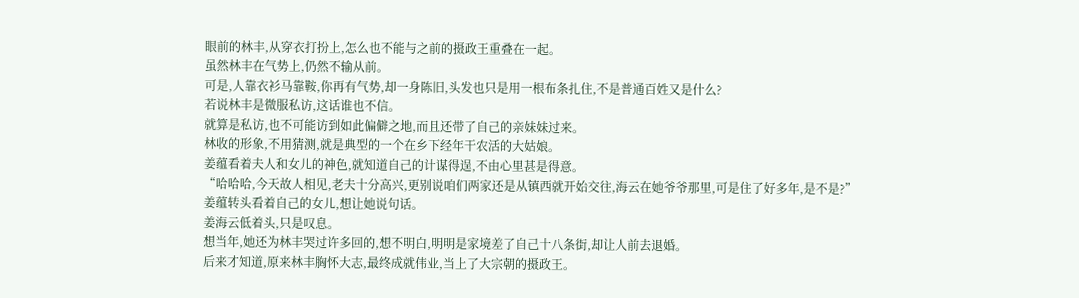眼前的林丰,从穿衣打扮上,怎么也不能与之前的摄政王重叠在一起。
虽然林丰在气势上,仍然不输从前。
可是,人靠衣衫马靠鞍,你再有气势,却一身陈旧,头发也只是用一根布条扎住,不是普通百姓又是什么?
若说林丰是微服私访,这话谁也不信。
就算是私访,也不可能访到如此偏僻之地,而且还带了自己的亲妹妹过来。
林收的形象,不用猜测,就是典型的一个在乡下经年干农活的大姑娘。
姜蕴看着夫人和女儿的神色,就知道自己的计谋得逞,不由心里甚是得意。
“哈哈哈,今天故人相见,老夫十分高兴,更别说咱们两家还是从镇西就开始交往,海云在她爷爷那里,可是住了好多年,是不是?”
姜蕴转头看着自己的女儿,想让她说句话。
姜海云低着头,只是叹息。
想当年,她还为林丰哭过许多回的,想不明白,明明是家境差了自己十八条街,却让人前去退婚。
后来才知道,原来林丰胸怀大志,最终成就伟业,当上了大宗朝的摄政王。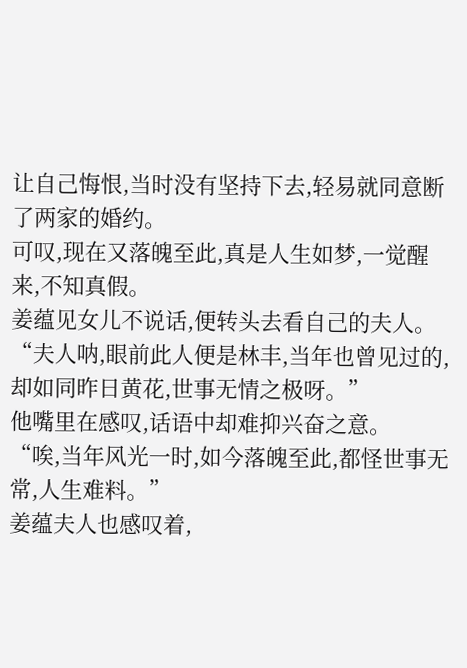让自己悔恨,当时没有坚持下去,轻易就同意断了两家的婚约。
可叹,现在又落魄至此,真是人生如梦,一觉醒来,不知真假。
姜蕴见女儿不说话,便转头去看自己的夫人。
“夫人呐,眼前此人便是林丰,当年也曾见过的,却如同昨日黄花,世事无情之极呀。”
他嘴里在感叹,话语中却难抑兴奋之意。
“唉,当年风光一时,如今落魄至此,都怪世事无常,人生难料。”
姜蕴夫人也感叹着,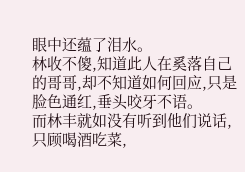眼中还蕴了泪水。
林收不傻,知道此人在奚落自己的哥哥,却不知道如何回应,只是脸色通红,垂头咬牙不语。
而林丰就如没有听到他们说话,只顾喝酒吃菜,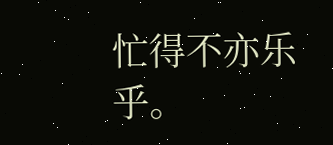忙得不亦乐乎。